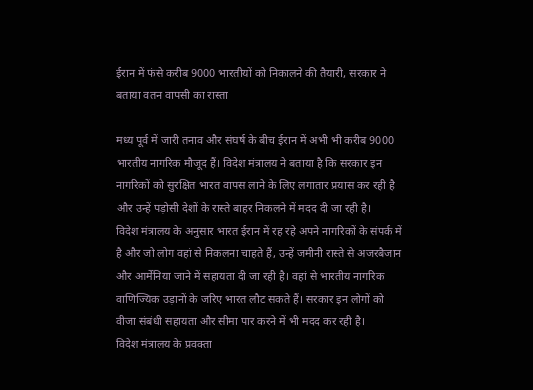ईरान में फंसे करीब 9000 भारतीयों को निकालने की तैयारी, सरकार ने बताया वतन वापसी का रास्ता

मध्य पूर्व में जारी तनाव और संघर्ष के बीच ईरान में अभी भी करीब 9000 भारतीय नागरिक मौजूद हैं। विदेश मंत्रालय ने बताया है कि सरकार इन नागरिकों को सुरक्षित भारत वापस लाने के लिए लगातार प्रयास कर रही है और उन्हें पड़ोसी देशों के रास्ते बाहर निकलने में मदद दी जा रही है।
विदेश मंत्रालय के अनुसार भारत ईरान में रह रहे अपने नागरिकों के संपर्क में है और जो लोग वहां से निकलना चाहते हैं, उन्हें जमीनी रास्ते से अजरबैजान और आर्मेनिया जाने में सहायता दी जा रही है। वहां से भारतीय नागरिक वाणिज्यिक उड़ानों के जरिए भारत लौट सकते हैं। सरकार इन लोगों को वीजा संबंधी सहायता और सीमा पार करने में भी मदद कर रही है।
विदेश मंत्रालय के प्रवक्ता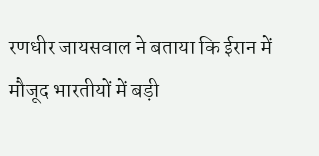रणधीर जायसवाल ने बताया कि ईरान में मौजूद भारतीयों में बड़ी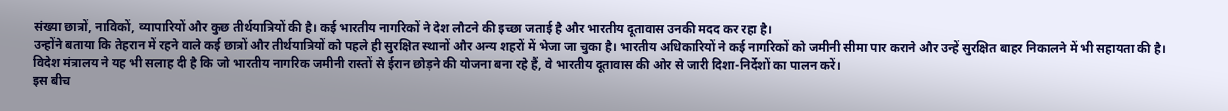संख्या छात्रों, नाविकों, व्यापारियों और कुछ तीर्थयात्रियों की है। कई भारतीय नागरिकों ने देश लौटने की इच्छा जताई है और भारतीय दूतावास उनकी मदद कर रहा है।
उन्होंने बताया कि तेहरान में रहने वाले कई छात्रों और तीर्थयात्रियों को पहले ही सुरक्षित स्थानों और अन्य शहरों में भेजा जा चुका है। भारतीय अधिकारियों ने कई नागरिकों को जमीनी सीमा पार कराने और उन्हें सुरक्षित बाहर निकालने में भी सहायता की है।
विदेश मंत्रालय ने यह भी सलाह दी है कि जो भारतीय नागरिक जमीनी रास्तों से ईरान छोड़ने की योजना बना रहे हैं, वे भारतीय दूतावास की ओर से जारी दिशा-निर्देशों का पालन करें।
इस बीच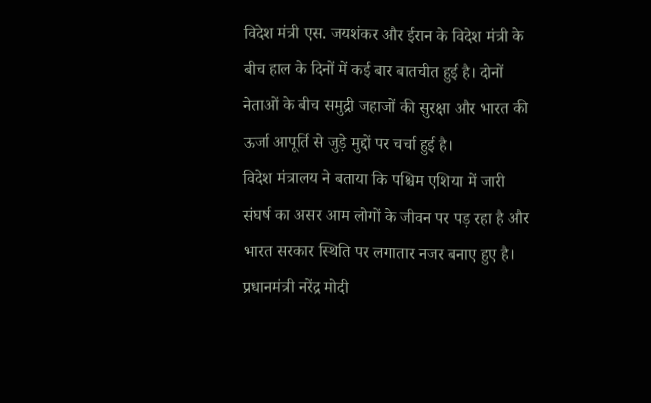विदेश मंत्री एस. जयशंकर और ईरान के विदेश मंत्री के बीच हाल के दिनों में कई बार बातचीत हुई है। दोनों नेताओं के बीच समुद्री जहाजों की सुरक्षा और भारत की ऊर्जा आपूर्ति से जुड़े मुद्दों पर चर्चा हुई है।
विदेश मंत्रालय ने बताया कि पश्चिम एशिया में जारी संघर्ष का असर आम लोगों के जीवन पर पड़ रहा है और भारत सरकार स्थिति पर लगातार नजर बनाए हुए है। प्रधानमंत्री नरेंद्र मोदी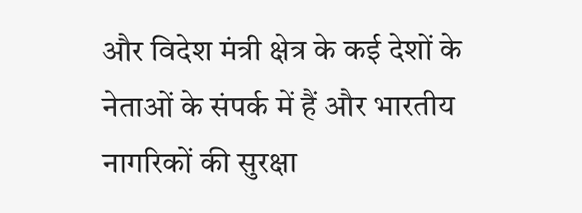और विदेश मंत्री क्षेत्र के कई देशों के नेताओं के संपर्क में हैं और भारतीय नागरिकों की सुरक्षा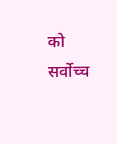को सर्वोच्च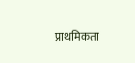प्राथमिकता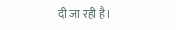दी जा रही है।